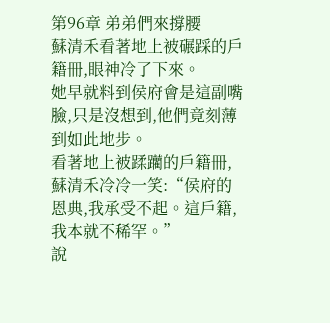第96章 弟弟們來撐腰
蘇清禾看著地上被碾踩的戶籍冊,眼神冷了下來。
她早就料到侯府會是這副嘴臉,只是沒想到,他們竟刻薄到如此地步。
看著地上被蹂躪的戶籍冊,蘇清禾冷冷一笑:“侯府的恩典,我承受不起。這戶籍,我本就不稀罕。”
說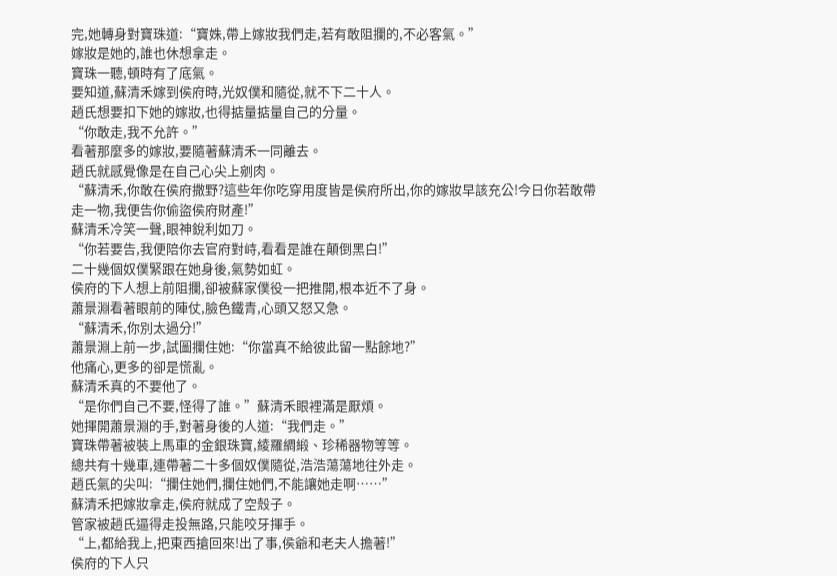完,她轉身對寶珠道:“寶姝,帶上嫁妝我們走,若有敢阻攔的,不必客氣。”
嫁妝是她的,誰也休想拿走。
寶珠一聽,頓時有了底氣。
要知道,蘇清禾嫁到侯府時,光奴僕和隨從,就不下二十人。
趙氏想要扣下她的嫁妝,也得掂量掂量自己的分量。
“你敢走,我不允許。”
看著那麼多的嫁妝,要隨著蘇清禾一同離去。
趙氏就感覺像是在自己心尖上剜肉。
“蘇清禾,你敢在侯府撒野?這些年你吃穿用度皆是侯府所出,你的嫁妝早該充公!今日你若敢帶走一物,我便告你偷盜侯府財產!”
蘇清禾冷笑一聲,眼神銳利如刀。
“你若要告,我便陪你去官府對峙,看看是誰在顛倒黑白!”
二十幾個奴僕緊跟在她身後,氣勢如虹。
侯府的下人想上前阻攔,卻被蘇家僕役一把推開,根本近不了身。
蕭景淵看著眼前的陣仗,臉色鐵青,心頭又怒又急。
“蘇清禾,你別太過分!”
蕭景淵上前一步,試圖攔住她:“你當真不給彼此留一點餘地?”
他痛心,更多的卻是慌亂。
蘇清禾真的不要他了。
“是你們自己不要,怪得了誰。”蘇清禾眼裡滿是厭煩。
她揮開蕭景淵的手,對著身後的人道:“我們走。”
寶珠帶著被裝上馬車的金銀珠寶,綾羅綢緞、珍稀器物等等。
總共有十幾車,連帶著二十多個奴僕隨從,浩浩蕩蕩地往外走。
趙氏氣的尖叫:“攔住她們,攔住她們,不能讓她走啊……”
蘇清禾把嫁妝拿走,侯府就成了空殼子。
管家被趙氏逼得走投無路,只能咬牙揮手。
“上,都給我上,把東西搶回來!出了事,侯爺和老夫人擔著!”
侯府的下人只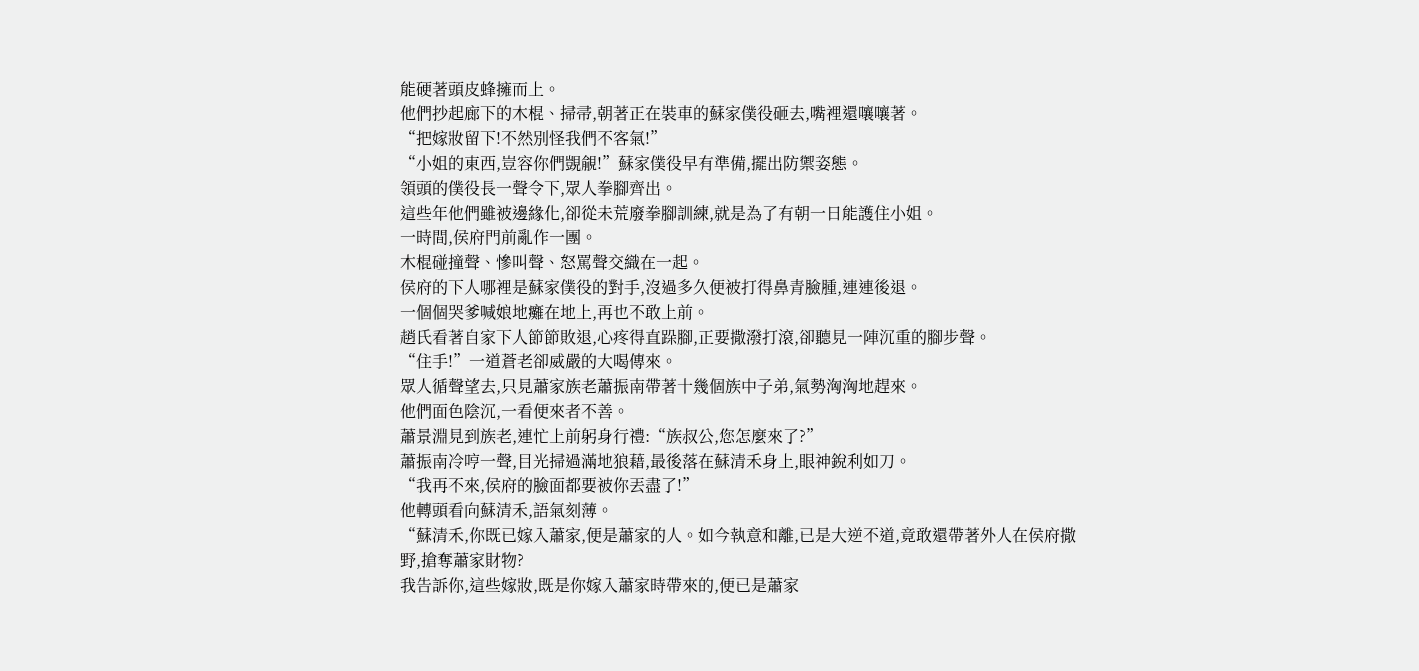能硬著頭皮蜂擁而上。
他們抄起廊下的木棍、掃帚,朝著正在裝車的蘇家僕役砸去,嘴裡還嚷嚷著。
“把嫁妝留下!不然別怪我們不客氣!”
“小姐的東西,豈容你們覬覦!”蘇家僕役早有準備,擺出防禦姿態。
領頭的僕役長一聲令下,眾人拳腳齊出。
這些年他們雖被邊緣化,卻從未荒廢拳腳訓練,就是為了有朝一日能護住小姐。
一時間,侯府門前亂作一團。
木棍碰撞聲、慘叫聲、怒罵聲交織在一起。
侯府的下人哪裡是蘇家僕役的對手,沒過多久便被打得鼻青臉腫,連連後退。
一個個哭爹喊娘地癱在地上,再也不敢上前。
趙氏看著自家下人節節敗退,心疼得直跺腳,正要撒潑打滾,卻聽見一陣沉重的腳步聲。
“住手!”一道蒼老卻威嚴的大喝傳來。
眾人循聲望去,只見蕭家族老蕭振南帶著十幾個族中子弟,氣勢洶洶地趕來。
他們面色陰沉,一看便來者不善。
蕭景淵見到族老,連忙上前躬身行禮:“族叔公,您怎麼來了?”
蕭振南冷哼一聲,目光掃過滿地狼藉,最後落在蘇清禾身上,眼神銳利如刀。
“我再不來,侯府的臉面都要被你丟盡了!”
他轉頭看向蘇清禾,語氣刻薄。
“蘇清禾,你既已嫁入蕭家,便是蕭家的人。如今執意和離,已是大逆不道,竟敢還帶著外人在侯府撒野,搶奪蕭家財物?
我告訴你,這些嫁妝,既是你嫁入蕭家時帶來的,便已是蕭家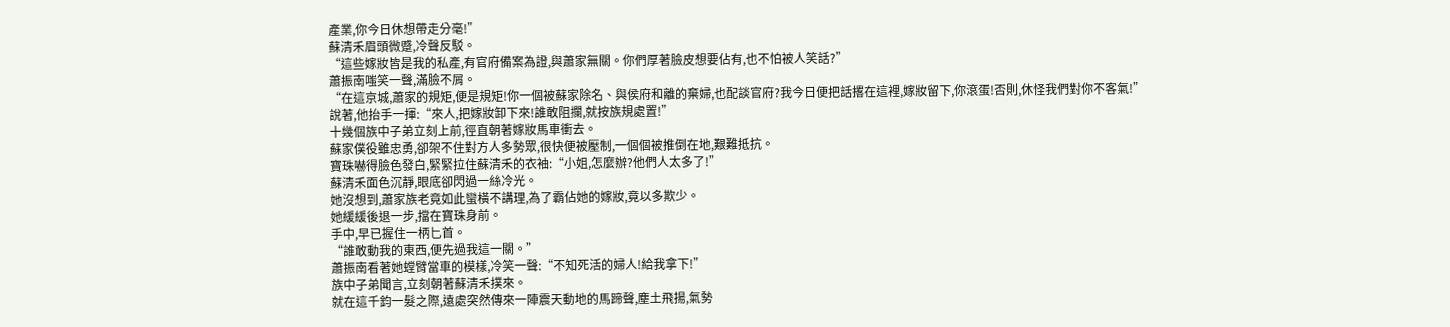產業,你今日休想帶走分毫!”
蘇清禾眉頭微蹙,冷聲反駁。
“這些嫁妝皆是我的私產,有官府備案為證,與蕭家無關。你們厚著臉皮想要佔有,也不怕被人笑話?”
蕭振南嗤笑一聲,滿臉不屑。
“在這京城,蕭家的規矩,便是規矩!你一個被蘇家除名、與侯府和離的棄婦,也配談官府?我今日便把話撂在這裡,嫁妝留下,你滾蛋!否則,休怪我們對你不客氣!”
說著,他抬手一揮:“來人,把嫁妝卸下來!誰敢阻攔,就按族規處置!”
十幾個族中子弟立刻上前,徑直朝著嫁妝馬車衝去。
蘇家僕役雖忠勇,卻架不住對方人多勢眾,很快便被壓制,一個個被推倒在地,艱難抵抗。
寶珠嚇得臉色發白,緊緊拉住蘇清禾的衣袖:“小姐,怎麼辦?他們人太多了!”
蘇清禾面色沉靜,眼底卻閃過一絲冷光。
她沒想到,蕭家族老竟如此蠻橫不講理,為了霸佔她的嫁妝,竟以多欺少。
她緩緩後退一步,擋在寶珠身前。
手中,早已握住一柄匕首。
“誰敢動我的東西,便先過我這一關。”
蕭振南看著她螳臂當車的模樣,冷笑一聲:“不知死活的婦人!給我拿下!”
族中子弟聞言,立刻朝著蘇清禾撲來。
就在這千鈞一髮之際,遠處突然傳來一陣震天動地的馬蹄聲,塵土飛揚,氣勢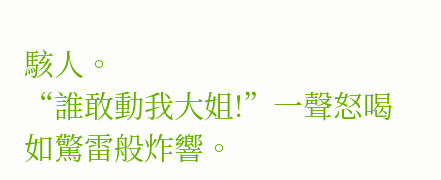駭人。
“誰敢動我大姐!”一聲怒喝如驚雷般炸響。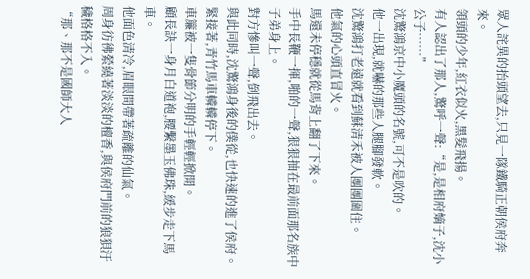眾人詫異的抬頭望去,只見一隊鐵騎正朝侯府奔來。
領頭的少年,紅衣似火,黑髮飛揚。
有人認出了那人,驚呼一聲:“是,是相府嫡子,沈小公子……”
沈驚鴻京中小魔頭的名號,可不是吹的。
他一出現,就嚇的那些人腿腳發軟。
沈驚鴻打老遠就看到蘇清禾被人團團圍住。
他氣的心頭直冒火。
馬還未停穩就從馬背上翻了下來。
手中長鞭一揮,啪的一聲,狠狠抽在最前面那名族中子弟身上。
對方慘叫一聲,倒飛出去。
與此同時,沈驚鴻身後的僕從,也快速的進了侯府。
緊接著,青竹馬車轔轔停下。
車簾被一隻骨節分明的手輕輕掀開。
顧長訣一身月白道袍,腰繫墨玉佛珠,緩步走下馬車。
他面色清冷,眉眼間帶著疏離的仙氣。
周身彷彿縈繞著淡淡的檀香,與侯府門前的狼狽汙穢格格不入。
“那、那不是國師大人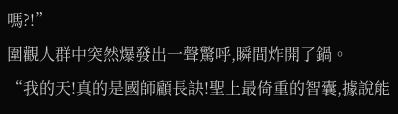嗎?!”
圍觀人群中突然爆發出一聲驚呼,瞬間炸開了鍋。
“我的天!真的是國師顧長訣!聖上最倚重的智囊,據說能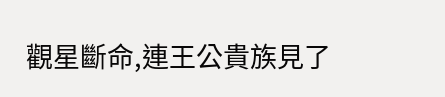觀星斷命,連王公貴族見了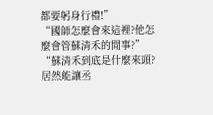都要躬身行禮!”
“國師怎麼會來這裡?他怎麼會管蘇清禾的閒事?”
“蘇清禾到底是什麼來頭?居然能讓丞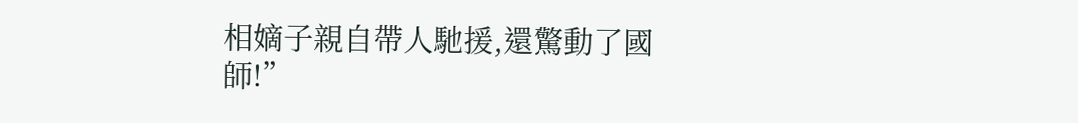相嫡子親自帶人馳援,還驚動了國師!”